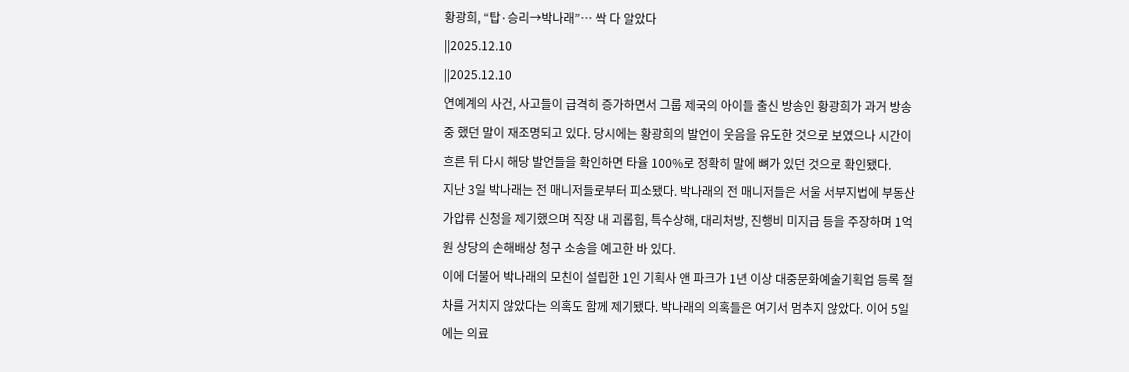황광희, “탑·승리→박나래”… 싹 다 알았다
||2025.12.10
||2025.12.10
연예계의 사건, 사고들이 급격히 증가하면서 그룹 제국의 아이들 출신 방송인 황광희가 과거 방송 중 했던 말이 재조명되고 있다. 당시에는 황광희의 발언이 웃음을 유도한 것으로 보였으나 시간이 흐른 뒤 다시 해당 발언들을 확인하면 타율 100%로 정확히 말에 뼈가 있던 것으로 확인됐다.
지난 3일 박나래는 전 매니저들로부터 피소됐다. 박나래의 전 매니저들은 서울 서부지법에 부동산 가압류 신청을 제기했으며 직장 내 괴롭힘, 특수상해, 대리처방, 진행비 미지급 등을 주장하며 1억 원 상당의 손해배상 청구 소송을 예고한 바 있다.
이에 더불어 박나래의 모친이 설립한 1인 기획사 앤 파크가 1년 이상 대중문화예술기획업 등록 절차를 거치지 않았다는 의혹도 함께 제기됐다. 박나래의 의혹들은 여기서 멈추지 않았다. 이어 5일에는 의료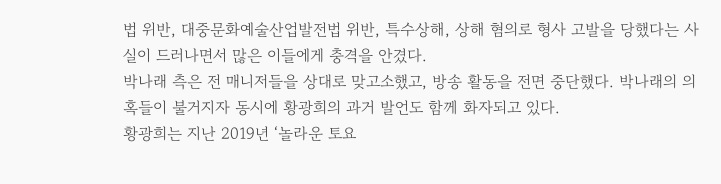법 위반, 대중문화예술산업발전법 위반, 특수상해, 상해 혐의로 형사 고발을 당했다는 사실이 드러나면서 많은 이들에게 충격을 안겼다.
박나래 측은 전 매니저들을 상대로 맞고소했고, 방송 활동을 전면 중단했다. 박나래의 의혹들이 불거지자 동시에 황광희의 과거 발언도 함께 화자되고 있다.
황광희는 지난 2019년 ‘놀라운 토요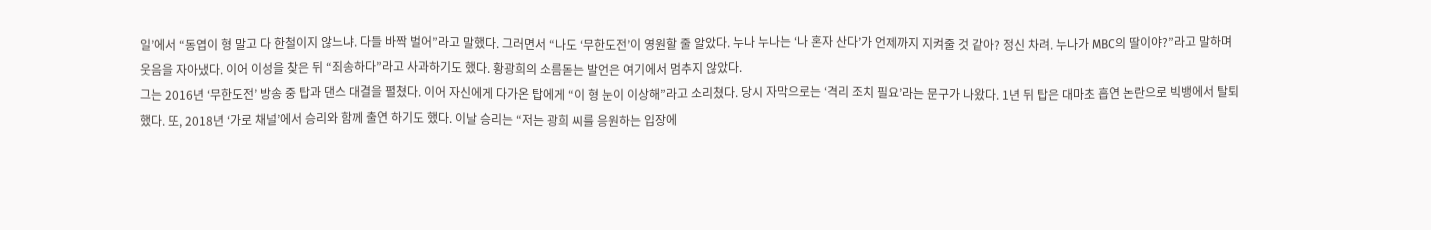일’에서 “동엽이 형 말고 다 한철이지 않느냐. 다들 바짝 벌어”라고 말했다. 그러면서 “나도 ‘무한도전’이 영원할 줄 알았다. 누나 누나는 ‘나 혼자 산다’가 언제까지 지켜줄 것 같아? 정신 차려. 누나가 MBC의 딸이야?”라고 말하며 웃음을 자아냈다. 이어 이성을 찾은 뒤 “죄송하다”라고 사과하기도 했다. 황광희의 소름돋는 발언은 여기에서 멈추지 않았다.
그는 2016년 ‘무한도전’ 방송 중 탑과 댄스 대결을 펼쳤다. 이어 자신에게 다가온 탑에게 “이 형 눈이 이상해”라고 소리쳤다. 당시 자막으로는 ‘격리 조치 필요’라는 문구가 나왔다. 1년 뒤 탑은 대마초 흡연 논란으로 빅뱅에서 탈퇴했다. 또, 2018년 ‘가로 채널’에서 승리와 함께 출연 하기도 했다. 이날 승리는 “저는 광희 씨를 응원하는 입장에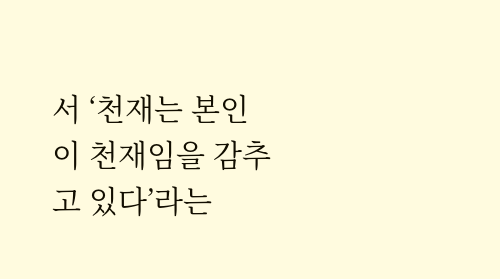서 ‘천재는 본인이 천재임을 감추고 있다’라는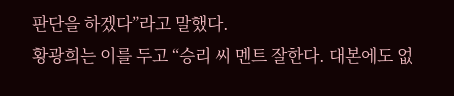판단을 하겠다”라고 말했다.
황광희는 이를 두고 “승리 씨 멘트 잘한다. 대본에도 없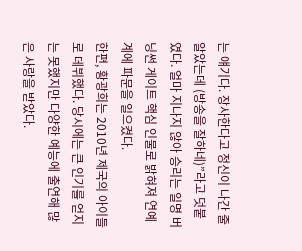는 얘기다. 장사한다고 정신이 나간 줄 알았는데 (방송을 잘하네)”라고 덧붙였다. 얼마 지나지 않아 승리는 일명 버닝썬 게이트 핵심 인물로 밝혀져 연예계에 파문을 일으켰다.
한편, 황광희는 2010년 제국의 아이들로 데뷔했다. 당시에는 큰 인기를 얻지는 못했지만 다양한 예능에 출연해 많은 사랑을 받았다.